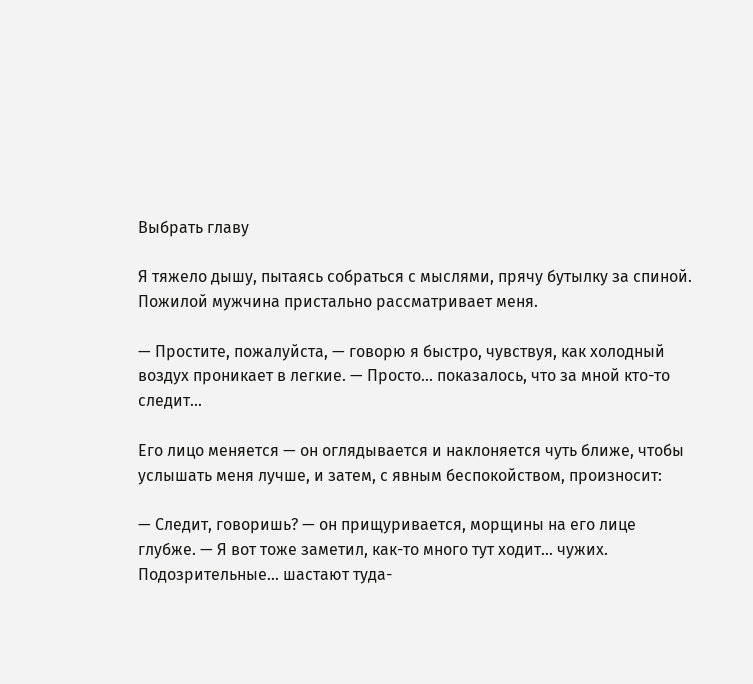Выбрать главу

Я тяжело дышу, пытаясь собраться с мыслями, прячу бутылку за спиной. Пожилой мужчина пристально рассматривает меня.

— Простите, пожалуйста, — говорю я быстро, чувствуя, как холодный воздух проникает в легкие. — Просто... показалось, что за мной кто-то следит...

Его лицо меняется — он оглядывается и наклоняется чуть ближе, чтобы услышать меня лучше, и затем, с явным беспокойством, произносит:

— Следит, говоришь? — он прищуривается, морщины на его лице глубже. — Я вот тоже заметил, как-то много тут ходит… чужих. Подозрительные… шастают туда-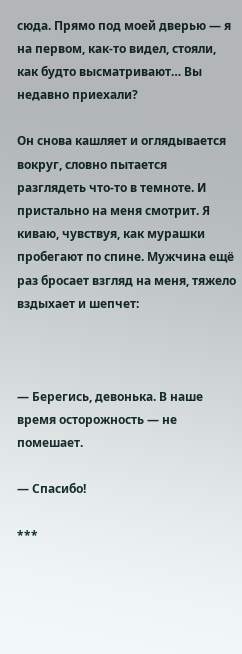сюда. Прямо под моей дверью — я на первом, как-то видел, стояли, как будто высматривают… Вы недавно приехали?

Он снова кашляет и оглядывается вокруг, словно пытается разглядеть что-то в темноте. И пристально на меня смотрит. Я киваю, чувствуя, как мурашки пробегают по спине. Мужчина ещё раз бросает взгляд на меня, тяжело вздыхает и шепчет:



— Берегись, девонька. В наше время осторожность — не помешает.

— Спасибо!

***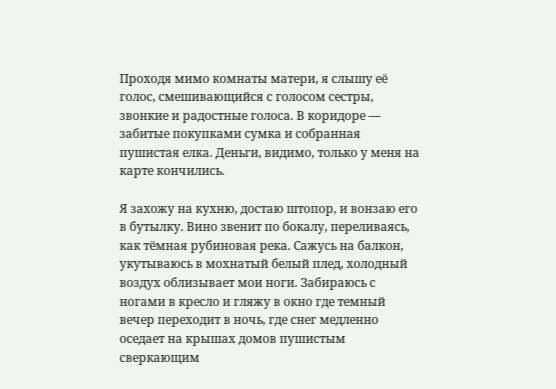Проходя мимо комнаты матери, я слышу её голос, смешивающийся с голосом сестры, звонкие и радостные голоса. В коридоре — забитые покупками сумка и собранная пушистая елка. Деньги, видимо, только у меня на карте кончились.

Я захожу на кухню, достаю штопор, и вонзаю его в бутылку. Вино звенит по бокалу, переливаясь, как тёмная рубиновая река. Сажусь на балкон, укутываюсь в мохнатый белый плед, холодный воздух облизывает мои ноги. Забираюсь с ногами в кресло и гляжу в окно где темный вечер переходит в ночь, где снег медленно оседает на крышах домов пушистым сверкающим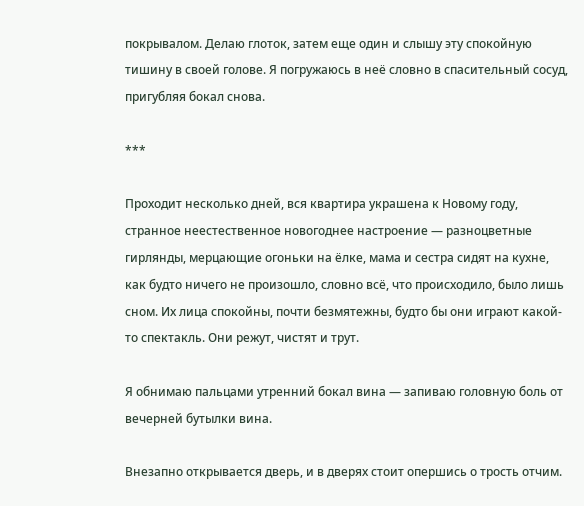покрывалом. Делаю глоток, затем еще один и слышу эту спокойную тишину в своей голове. Я погружаюсь в неё словно в спасительный сосуд, пригубляя бокал снова.

***

Проходит несколько дней, вся квартира украшена к Новому году, странное неестественное новогоднее настроение — разноцветные гирлянды, мерцающие огоньки на ёлке, мама и сестра сидят на кухне, как будто ничего не произошло, словно всё, что происходило, было лишь сном. Их лица спокойны, почти безмятежны, будто бы они играют какой-то спектакль. Они режут, чистят и трут.

Я обнимаю пальцами утренний бокал вина — запиваю головную боль от вечерней бутылки вина.

Внезапно открывается дверь, и в дверях стоит опершись о трость отчим.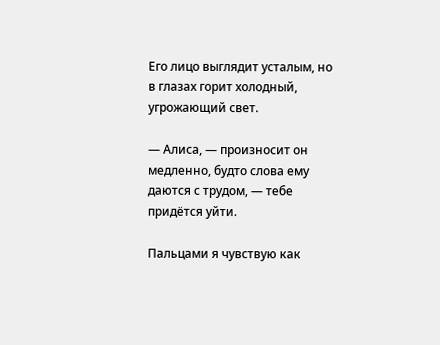Его лицо выглядит усталым, но в глазах горит холодный, угрожающий свет.

— Алиса, — произносит он медленно, будто слова ему даются с трудом, — тебе придётся уйти.

Пальцами я чувствую как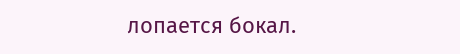лопается бокал.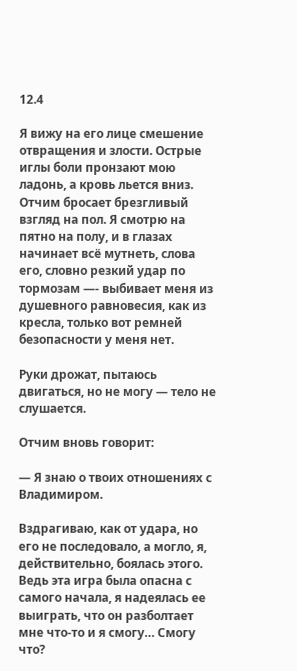12.4

Я вижу на его лице смешение отвращения и злости. Острые иглы боли пронзают мою ладонь, а кровь льется вниз. Отчим бросает брезгливый взгляд на пол. Я смотрю на пятно на полу, и в глазах начинает всё мутнеть, слова его, словно резкий удар по тормозам —- выбивает меня из душевного равновесия, как из кресла, только вот ремней безопасности у меня нет.

Руки дрожат, пытаюсь двигаться, но не могу — тело не слушается.

Отчим вновь говорит:

— Я знаю о твоих отношениях с Владимиром.

Вздрагиваю, как от удара, но его не последовало, а могло, я, действительно, боялась этого. Ведь эта игра была опасна с самого начала, я надеялась ее выиграть, что он разболтает мне что-то и я смогу… Смогу что?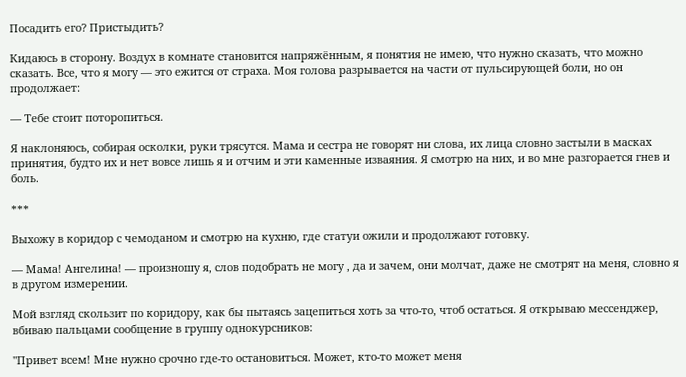Посадить его? Пристыдить?

Кидаюсь в сторону. Воздух в комнате становится напряжённым, я понятия не имею, что нужно сказать, что можно сказать. Все, что я могу — это ежится от страха. Моя голова разрывается на части от пульсирующей боли, но он продолжает:

— Тебе стоит поторопиться.

Я наклоняюсь, собирая осколки, руки трясутся. Мама и сестра не говорят ни слова, их лица словно застыли в масках принятия, будто их и нет вовсе лишь я и отчим и эти каменные изваяния. Я смотрю на них, и во мне разгорается гнев и боль.

***

Выхожу в коридор с чемоданом и смотрю на кухню, где статуи ожили и продолжают готовку.

— Мама! Ангелина! — произношу я, слов подобрать не могу , да и зачем, они молчат, даже не смотрят на меня, словно я в другом измерении.

Мой взгляд скользит по коридору, как бы пытаясь зацепиться хоть за что-то, чтоб остаться. Я открываю мессенджер, вбиваю пальцами сообщение в группу однокурсников:

"Привет всем! Мне нужно срочно где-то остановиться. Может, кто-то может меня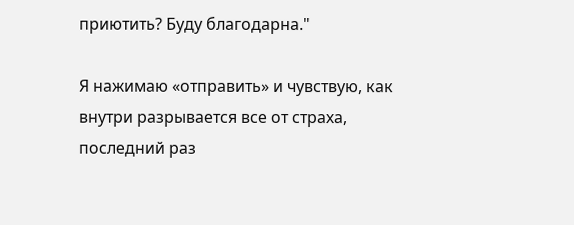приютить? Буду благодарна."

Я нажимаю «отправить» и чувствую, как внутри разрывается все от страха, последний раз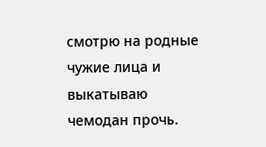смотрю на родные чужие лица и выкатываю чемодан прочь.